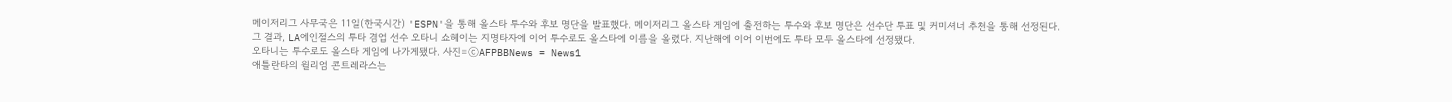메이저리그 사무국은 11일(한국시간) 'ESPN'을 통해 올스타 투수와 후보 명단을 발표했다. 메이저리그 올스타 게임에 출전하는 투수와 후보 명단은 선수단 투표 및 커미셔너 추천을 통해 선정된다.
그 결과, LA에인절스의 투타 겸업 선수 오타니 쇼헤이는 지명타자에 이어 투수로도 올스타에 이름을 올렸다. 지난해에 이어 이번에도 투타 모두 올스타에 선정됐다.
오타니는 투수로도 올스타 게임에 나가게됐다. 사진=ⓒAFPBBNews = News1
애틀란타의 윌리엄 콘트레라스는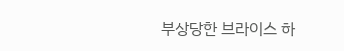부상당한 브라이스 하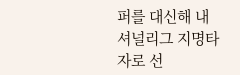퍼를 대신해 내셔널리그 지명타자로 선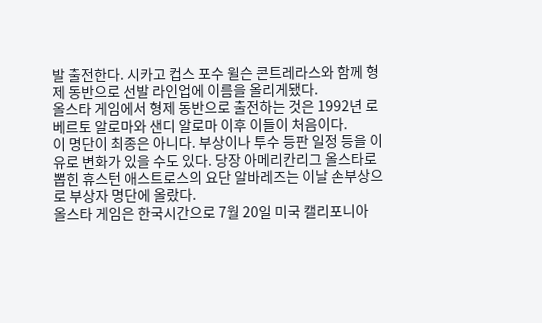발 출전한다. 시카고 컵스 포수 윌슨 콘트레라스와 함께 형제 동반으로 선발 라인업에 이름을 올리게됐다.
올스타 게임에서 형제 동반으로 출전하는 것은 1992년 로베르토 알로마와 샌디 알로마 이후 이들이 처음이다.
이 명단이 최종은 아니다. 부상이나 투수 등판 일정 등을 이유로 변화가 있을 수도 있다. 당장 아메리칸리그 올스타로 뽑힌 휴스턴 애스트로스의 요단 알바레즈는 이날 손부상으로 부상자 명단에 올랐다.
올스타 게임은 한국시간으로 7월 20일 미국 캘리포니아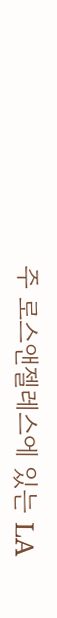주 로스앤젤레스에 있는 LA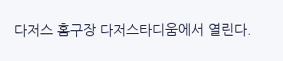다저스 홈구장 다저스타디움에서 열린다.